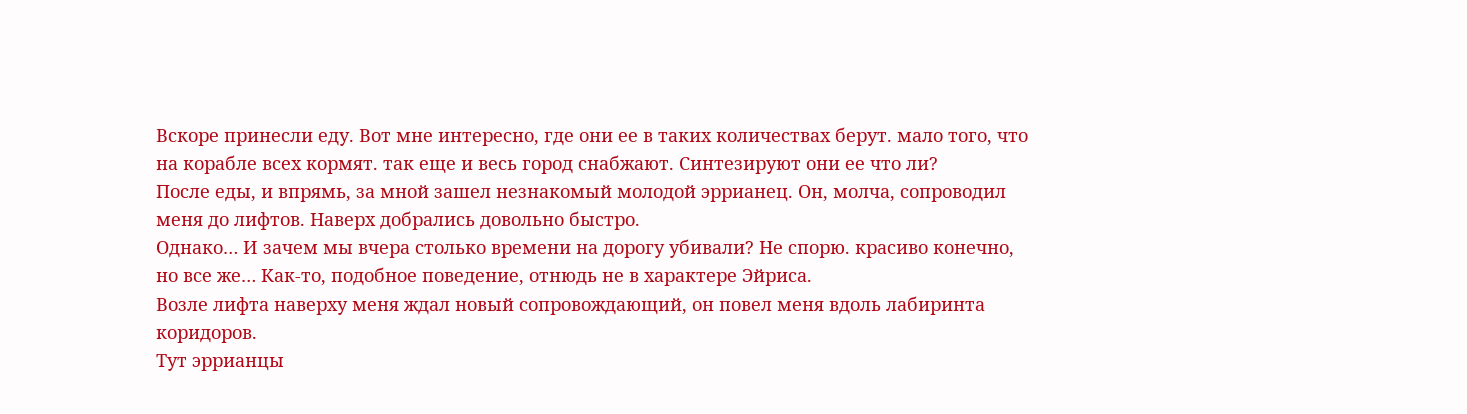Вскоре принесли еду. Вот мне интересно, где они ее в таких количествах берут. мало того, что на корабле всех кормят. так еще и весь город снабжают. Синтезируют они ее что ли?
После еды, и впрямь, за мной зашел незнакомый молодой эррианец. Он, молча, сопроводил меня до лифтов. Наверх добрались довольно быстро.
Однако… И зачем мы вчера столько времени на дорогу убивали? Не спорю. красиво конечно, но все же… Как-то, подобное поведение, отнюдь не в характере Эйриса.
Возле лифта наверху меня ждал новый сопровождающий, он повел меня вдоль лабиринта коридоров.
Тут эррианцы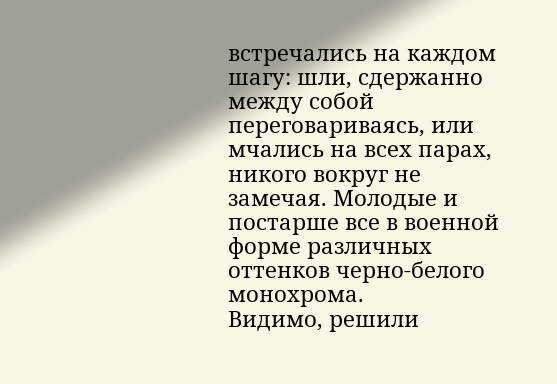встречались на каждом шагу: шли, сдержанно между собой переговариваясь, или мчались на всех парах, никого вокруг не замечая. Молодые и постарше все в военной форме различных оттенков черно-белого монохрома.
Видимо, решили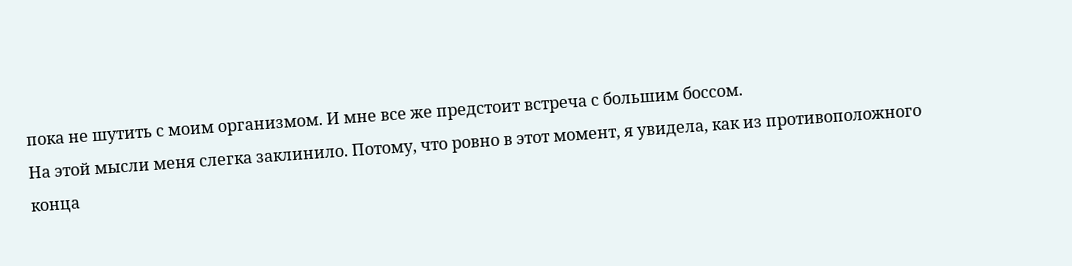пока не шутить с моим организмом. И мне все же предстоит встреча с большим боссом.
На этой мысли меня слегка заклинило. Потому, что ровно в этот момент, я увидела, как из противоположного конца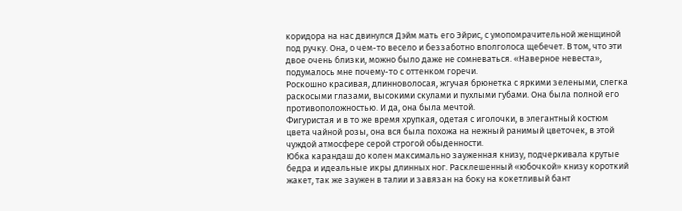коридора на нас двинулся Дэйм мать его Эйрис, с умопомрачительной женщиной под ручку. Она, о чем-то весело и беззаботно вполголоса щебечет. В том, что эти двое очень близки, можно было даже не сомневаться. «Наверное невеста», подумалось мне почему-то с оттенком горечи.
Роскошно красивая, длинноволосая, жгучая брюнетка с яркими зелеными, слегка раскосыми глазами, высокими скулами и пухлыми губами. Она была полной его противоположностью. И да, она была мечтой.
Фигуристая и в то же время хрупкая, одетая с иголочки, в элегантный костюм цвета чайной розы, она вся была похожа на нежный ранимый цветочек, в этой чуждой атмосфере серой строгой обыденности.
Юбка карандаш до колен максимально зауженная книзу, подчеркивала крутые бедра и идеальные икры длинных ног. Расклешенный «юбочкой» книзу короткий жакет, так же заужен в талии и завязан на боку на кокетливый бант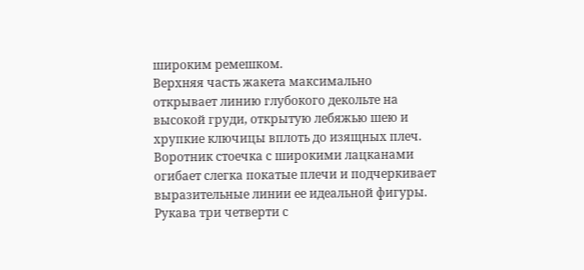широким ремешком.
Верхняя часть жакета максимально открывает линию глубокого декольте на высокой груди, открытую лебяжью шею и хрупкие ключицы вплоть до изящных плеч. Воротник стоечка с широкими лацканами огибает слегка покатые плечи и подчеркивает выразительные линии ее идеальной фигуры.
Рукава три четверти с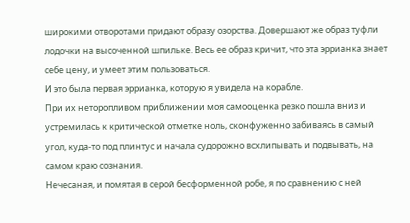широкими отворотами придают образу озорства. Довершают же образ туфли лодочки на высоченной шпильке. Весь ее образ кричит, что эта эррианка знает себе цену, и умеет этим пользоваться.
И это была первая эррианка, которую я увидела на корабле.
При их неторопливом приближении моя самооценка резко пошла вниз и устремилась к критической отметке ноль, сконфуженно забиваясь в самый угол, куда-то под плинтус и начала судорожно всхлипывать и подвывать, на самом краю сознания.
Нечесаная, и помятая в серой бесформенной робе, я по сравнению с ней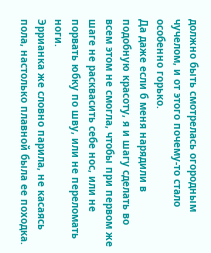должно быть смотрелась огородным чучелом, и от этого почему-то стало особенно горько.
Да даже если б меня нарядили в подобную красоту, я и шагу сделать во всем этом не смогла, чтобы при первом же шаге не расквасить себе нос, или не порвать юбку по шву, или не переломать ноги.
Эррианка же словно парила, не касаясь пола, настолько плавной была ее походка.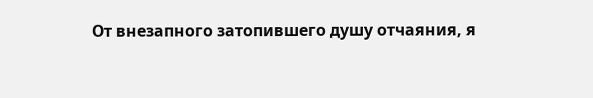От внезапного затопившего душу отчаяния, я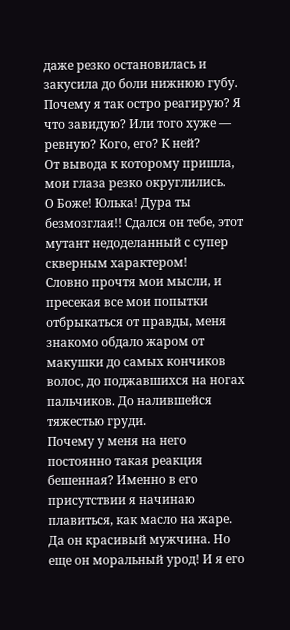даже резко остановилась и закусила до боли нижнюю губу. Почему я так остро реагирую? Я что завидую? Или того хуже — ревную? Кого, его? К ней?
От вывода к которому пришла, мои глаза резко округлились.
О Боже! Юлька! Дура ты безмозглая!! Сдался он тебе, этот мутант недоделанный с супер скверным характером!
Словно прочтя мои мысли, и пресекая все мои попытки отбрыкаться от правды, меня знакомо обдало жаром от макушки до самых кончиков волос, до поджавшихся на ногах пальчиков. До налившейся тяжестью груди.
Почему у меня на него постоянно такая реакция бешенная? Именно в его присутствии я начинаю плавиться, как масло на жаре.
Да он красивый мужчина. Но еще он моральный урод! И я его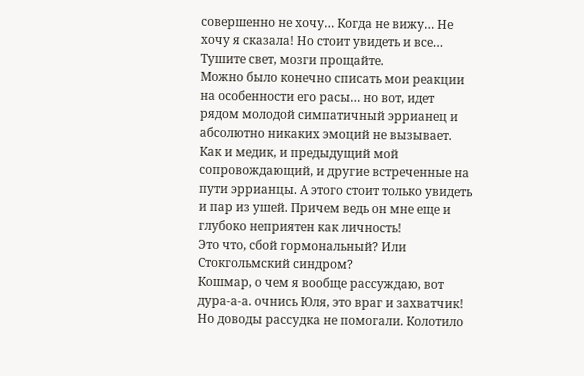совершенно не хочу… Когда не вижу… Не хочу я сказала! Но стоит увидеть и все… Тушите свет, мозги прощайте.
Можно было конечно списать мои реакции на особенности его расы… но вот, идет рядом молодой симпатичный эррианец и абсолютно никаких эмоций не вызывает.
Как и медик, и предыдущий мой сопровождающий, и другие встреченные на пути эррианцы. А этого стоит только увидеть и пар из ушей. Причем ведь он мне еще и глубоко неприятен как личность!
Это что, сбой гормональный? Или Стокгольмский синдром?
Кошмар, о чем я вообще рассуждаю, вот дура-а-а. очнись Юля, это враг и захватчик!
Но доводы рассудка не помогали. Колотило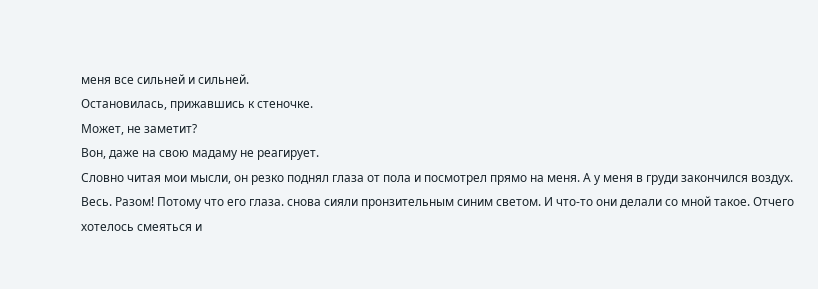меня все сильней и сильней.
Остановилась, прижавшись к стеночке.
Может, не заметит?
Вон, даже на свою мадаму не реагирует.
Словно читая мои мысли, он резко поднял глаза от пола и посмотрел прямо на меня. А у меня в груди закончился воздух. Весь. Разом! Потому что его глаза. снова сияли пронзительным синим светом. И что-то они делали со мной такое. Отчего хотелось смеяться и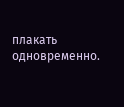плакать одновременно.